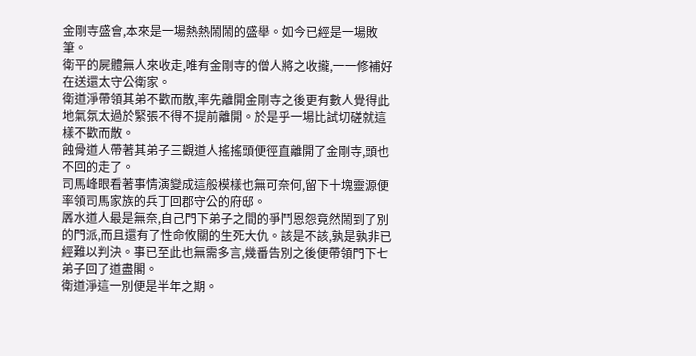金剛寺盛會,本來是一場熱熱鬧鬧的盛舉。如今已經是一場敗筆。
衛平的屍體無人來收走,唯有金剛寺的僧人將之收攏,一一修補好在送還太守公衛家。
衛道淨帶領其弟不歡而散,率先離開金剛寺之後更有數人覺得此地氣氛太過於緊張不得不提前離開。於是乎一場比試切磋就這樣不歡而散。
蝕骨道人帶著其弟子三觀道人搖搖頭便徑直離開了金剛寺,頭也不回的走了。
司馬峰眼看著事情演變成這般模樣也無可奈何,留下十塊靈源便率領司馬家族的兵丁回郡守公的府邸。
羼水道人最是無奈,自己門下弟子之間的爭鬥恩怨竟然鬧到了別的門派,而且還有了性命攸關的生死大仇。該是不該,孰是孰非已經難以判決。事已至此也無需多言,幾番告別之後便帶領門下七弟子回了道盡閣。
衛道淨這一別便是半年之期。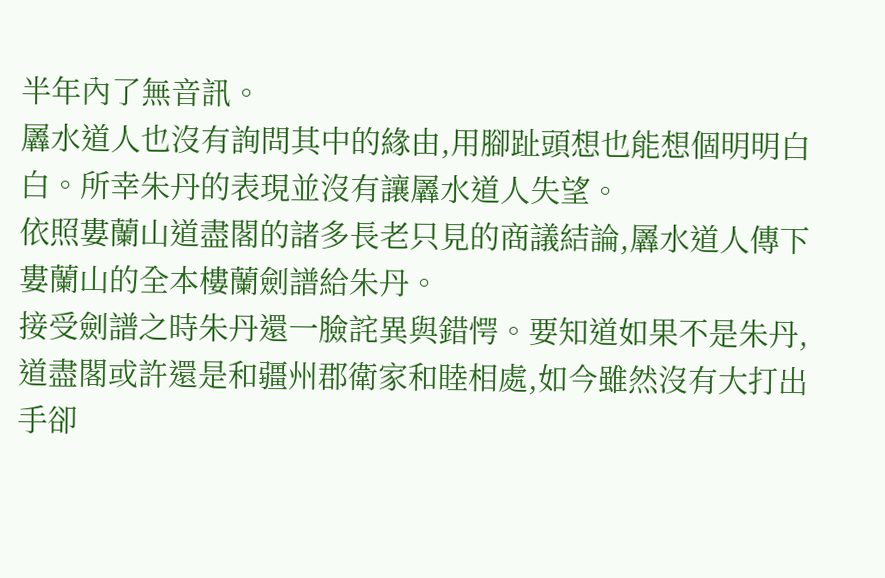半年內了無音訊。
羼水道人也沒有詢問其中的緣由,用腳趾頭想也能想個明明白白。所幸朱丹的表現並沒有讓羼水道人失望。
依照婁蘭山道盡閣的諸多長老只見的商議結論,羼水道人傳下婁蘭山的全本樓蘭劍譜給朱丹。
接受劍譜之時朱丹還一臉詫異與錯愕。要知道如果不是朱丹,道盡閣或許還是和疆州郡衛家和睦相處,如今雖然沒有大打出手卻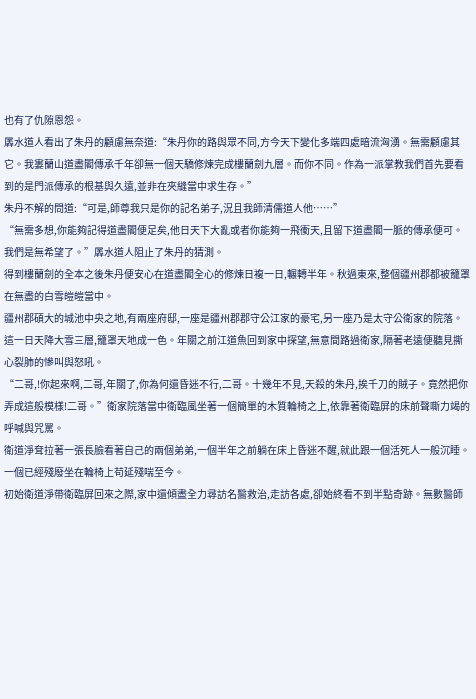也有了仇隙恩怨。
羼水道人看出了朱丹的顧慮無奈道:“朱丹你的路與眾不同,方今天下變化多端四處暗流洶湧。無需顧慮其它。我婁蘭山道盡閣傳承千年卻無一個天驕修煉完成樓蘭劍九層。而你不同。作為一派掌教我們首先要看到的是門派傳承的根基與久遠,並非在夾縫當中求生存。”
朱丹不解的問道:“可是,師尊我只是你的記名弟子,況且我師清儒道人他……”
“無需多想,你能夠記得道盡閣便足矣,他日天下大亂或者你能夠一飛衝天,且留下道盡閣一脈的傳承便可。我們是無希望了。”羼水道人阻止了朱丹的猜測。
得到樓蘭劍的全本之後朱丹便安心在道盡閣全心的修煉日複一日,輾轉半年。秋過東來,整個疆州郡都被籠罩在無盡的白雪皚皚當中。
疆州郡碩大的城池中央之地,有兩座府邸,一座是疆州郡郡守公江家的豪宅,另一座乃是太守公衛家的院落。
這一日天降大雪三層,籠罩天地成一色。年關之前江道魚回到家中探望,無意間路過衛家,隔著老遠便聽見撕心裂肺的慘叫與怒吼。
“二哥,!你起來啊,二哥,年關了,你為何還昏迷不行,二哥。十幾年不見,天殺的朱丹,挨千刀的賊子。竟然把你弄成這般模樣!二哥。”衛家院落當中衛臨風坐著一個簡單的木質輪椅之上,依靠著衛臨屏的床前聲嘶力竭的呼喊與咒罵。
衛道淨耷拉著一張長臉看著自己的兩個弟弟,一個半年之前躺在床上昏迷不醒,就此跟一個活死人一般沉睡。一個已經殘廢坐在輪椅上苟延殘喘至今。
初始衛道淨帶衛臨屏回來之際,家中還傾盡全力尋訪名醫救治,走訪各處,卻始終看不到半點奇跡。無數醫師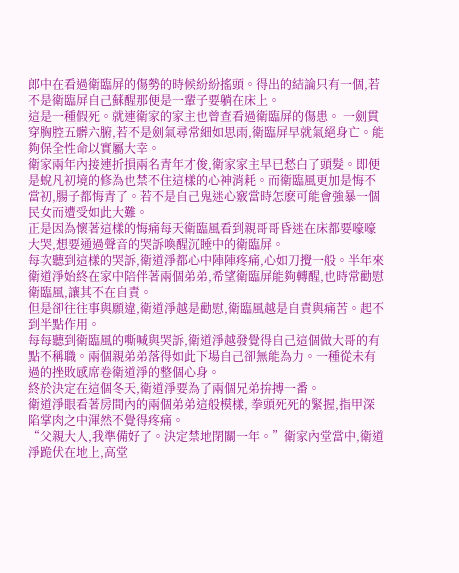郎中在看過衛臨屏的傷勢的時候紛紛搖頭。得出的結論只有一個,若不是衛臨屏自己蘇醒那便是一輩子要躺在床上。
這是一種假死。就連衛家的家主也曾查看過衛臨屏的傷患。 一劍貫穿胸腔五髒六腑,若不是劍氣尋常細如思雨,衛臨屏早就氣絕身亡。能夠保全性命以實屬大幸。
衛家兩年內接連折損兩名青年才俊,衛家家主早已愁白了頭髮。即便是蛻凡初境的修為也禁不住這樣的心神消耗。而衛臨風更加是悔不當初,腸子都悔青了。若不是自己鬼迷心竅當時怎麽可能會強暴一個民女而遭受如此大難。
正是因為懷著這樣的悔痛每天衛臨風看到親哥哥昏迷在床都要嚎嚎大哭,想要通過聲音的哭訴喚醒沉睡中的衛臨屏。
每次聽到這樣的哭訴,衛道淨都心中陣陣疼痛,心如刀攪一般。半年來衛道淨始終在家中陪伴著兩個弟弟,希望衛臨屏能夠轉醒,也時常勸慰衛臨風,讓其不在自責。
但是卻往往事與願違,衛道淨越是勸慰,衛臨風越是自責與痛苦。起不到半點作用。
每每聽到衛臨風的嘶喊與哭訴,衛道淨越發覺得自己這個做大哥的有點不稱職。兩個親弟弟落得如此下場自己卻無能為力。一種從未有過的挫敗感席卷衛道淨的整個心身。
終於決定在這個冬天,衛道淨要為了兩個兄弟拚搏一番。
衛道淨眼看著房間內的兩個弟弟這般模樣, 拳頭死死的緊握,指甲深陷掌肉之中渾然不覺得疼痛。
“父親大人,我準備好了。決定禁地閉關一年。”衛家內堂當中,衛道淨跪伏在地上,高堂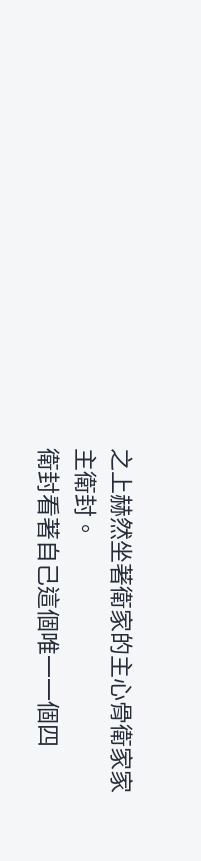之上赫然坐著衛家的主心骨衛家家主衛封。
衛封看著自己這個唯一一個四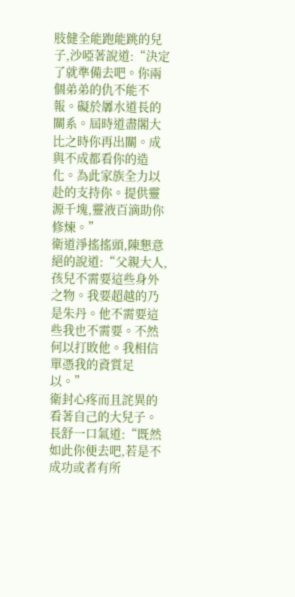肢健全能跑能跳的兒子,沙啞著說道:“決定了就準備去吧。你兩個弟弟的仇不能不報。礙於羼水道長的關系。屆時道盡閣大比之時你再出關。成與不成都看你的造化。為此家族全力以赴的支持你。提供靈源千塊,靈液百滴助你修煉。”
衛道淨搖搖頭,陳懇意絕的說道:“父親大人,孩兒不需要這些身外之物。我要超越的乃是朱丹。他不需要這些我也不需要。不然何以打敗他。我相信單憑我的資質足以。”
衛封心疼而且詫異的看著自己的大兒子。長舒一口氣道:“既然如此你便去吧,若是不成功或者有所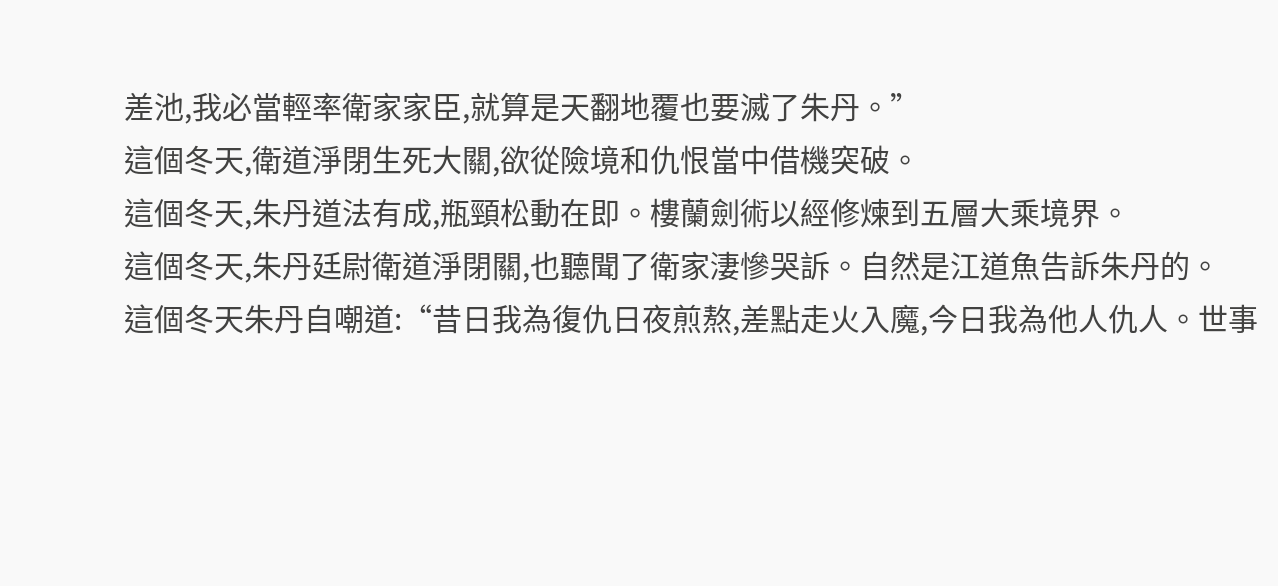差池,我必當輕率衛家家臣,就算是天翻地覆也要滅了朱丹。”
這個冬天,衛道淨閉生死大關,欲從險境和仇恨當中借機突破。
這個冬天,朱丹道法有成,瓶頸松動在即。樓蘭劍術以經修煉到五層大乘境界。
這個冬天,朱丹廷尉衛道淨閉關,也聽聞了衛家淒慘哭訴。自然是江道魚告訴朱丹的。
這個冬天朱丹自嘲道:“昔日我為復仇日夜煎熬,差點走火入魔,今日我為他人仇人。世事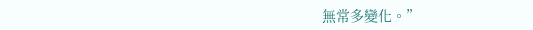無常多變化。”